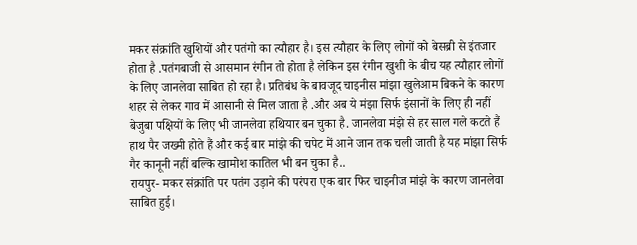मकर संक्रांति खुशियों और पतंगो का त्यौहार है। इस त्यौहार के लिए लोगों को बेसब्री से इंतजार होता है .पतंगबाजी से आसमान रंगीन तो होता है लेकिन इस रंगीन खुशी के बीच यह त्यौहार लोगों के लिए जानलेवा साबित हो रहा है। प्रतिबंध के बावजूद चाइनीस मांझा खुलेआम बिकने के कारण शहर से लेकर गाव में आसानी से मिल जाता है .और अब ये मंझा सिर्फ इंसानों के लिए ही नहीं बेजुबा पक्षियों के लिए भी जानलेवा हथियार बन चुका है. जानलेवा मंझे से हर साल गले कटते हैं हाथ पैर जख्मी होते हैं और कई बार मांझे की चपेट में आने जान तक चली जाती है यह मांझा सिर्फ गैर कानूनी नहीं बल्कि खामोश कातिल भी बन चुका है..
रायपुर- मकर संक्रांति पर पतंग उड़ाने की परंपरा एक बार फिर चाइनीज मांझे के कारण जानलेवा साबित हुई।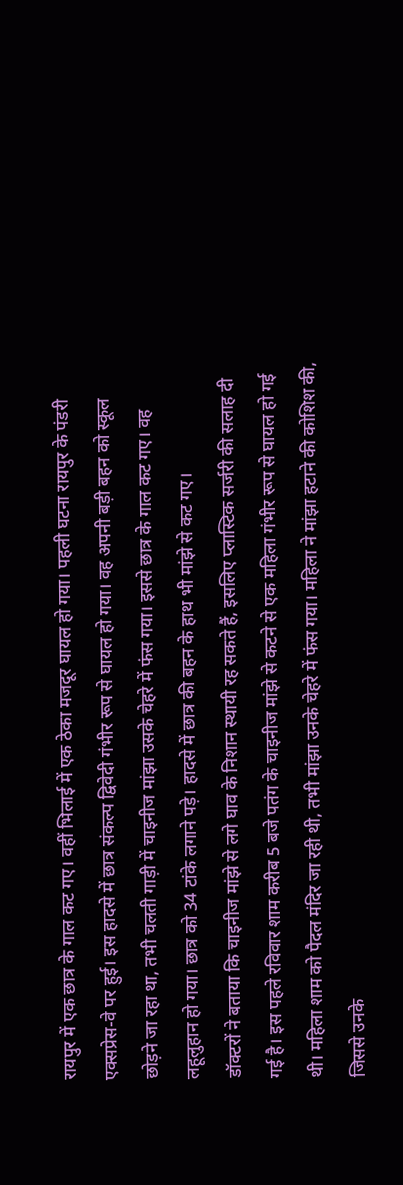रायपुर में एक छात्र के गाल कट गए। वहीं भिलाई में एक ठेका मजदूर घायल हो गया। पहली घटना रायपुर के पंडरी एक्सप्रेस-वे पर हुई। इस हादसे में छात्र संकल्प द्विवेदी गंभीर रूप से घायल हो गया। वह अपनी बड़ी बहन को स्कूल छोड़ने जा रहा था, तभी चलती गाड़ी में चाइनीज मांझा उसके चेहरे में फंस गया। इससे छात्र के गाल कट गए। वह लहूलुहान हो गया। छात्र को 34 टांके लगाने पड़े। हादसे में छात्र की बहन के हाथ भी मांझे से कट गए।
डॉक्टरों ने बताया कि चाइनीज मांझे से लगे घाव के निशान स्थायी रह सकते हैं, इसलिए प्लास्टिक सर्जरी की सलाह दी गई है। इस पहले रविवार शाम करीब 5 बजे पतंग के चाइनीज मांझे से कटने से एक महिला गंभीर रूप से घायल हो गई थी। महिला शाम को पैदल मंदिर जा रही थी, तभी मांझा उनके चेहरे में फंस गया। महिला ने मांझा हटाने की कोशिश की, जिससे उनके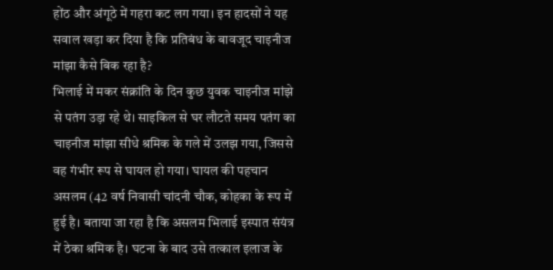होंठ और अंगूठे में गहरा कट लग गया। इन हादसों ने यह सवाल खड़ा कर दिया है कि प्रतिबंध के बावजूद चाइनीज मांझा कैसे बिक रहा है?
भिलाई में मकर संक्रांति के दिन कुछ युवक चाइनीज मांझे से पतंग उड़ा रहे थे। साइकिल से घर लौटते समय पतंग का चाइनीज मांझा सीधे श्रमिक के गले में उलझ गया, जिससे वह गंभीर रूप से घायल हो गया। घायल की पहचान असलम (42 वर्ष निवासी चांदनी चौक, कोहका के रूप में हुई है। बताया जा रहा है कि असलम भिलाई इस्पात संयंत्र में ठेका श्रमिक है। घटना के बाद उसे तत्काल इलाज के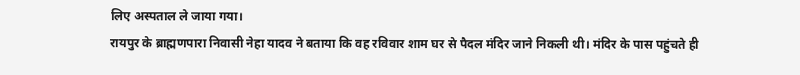लिए अस्पताल ले जाया गया।
रायपुर के ब्राह्मणपारा निवासी नेहा यादव ने बताया कि वह रविवार शाम घर से पैदल मंदिर जाने निकली थी। मंदिर के पास पहुंचते ही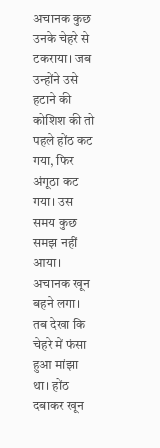अचानक कुछ उनके चेहरे से टकराया। जब उन्होंने उसे हटाने की कोशिश की तो पहले होंठ कट गया, फिर अंगूठा कट गया। उस समय कुछ समझ नहीं आया। अचानक खून बहने लगा। तब देखा कि चेहरे में फंसा हुआ मांझा था। होंठ दबाकर खून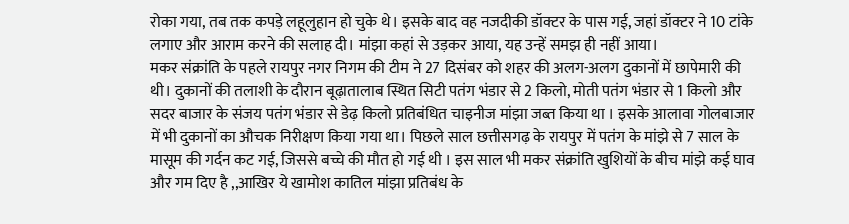रोका गया, तब तक कपड़े लहूलुहान हो चुके थे। इसके बाद वह नजदीकी डॉक्टर के पास गई, जहां डॉक्टर ने 10 टांके लगाए और आराम करने की सलाह दी। मांझा कहां से उड़कर आया, यह उन्हें समझ ही नहीं आया।
मकर संक्रांति के पहले रायपुर नगर निगम की टीम ने 27 दिसंबर को शहर की अलग-अलग दुकानों में छापेमारी की थी। दुकानों की तलाशी के दौरान बूढ़ातालाब स्थित सिटी पतंग भंडार से 2 किलो, मोती पतंग भंडार से 1 किलो और सदर बाजार के संजय पतंग भंडार से डेढ़ किलो प्रतिबंधित चाइनीज मांझा जब्त किया था । इसके आलावा गोलबाजार में भी दुकानों का औचक निरीक्षण किया गया था। पिछले साल छत्तीसगढ़ के रायपुर में पतंग के मांझे से 7 साल के मासूम की गर्दन कट गई, जिससे बच्चे की मौत हो गई थी । इस साल भी मकर संक्रांति खुशियों के बीच मांझे कई घाव और गम दिए है ,,आखिर ये खामोश कातिल मांझा प्रतिबंध के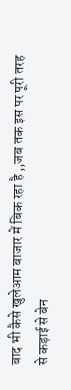बाद भी कैसे खुलेआम बाजार में बिक रहा है ,,जब तक इस पर पूरी तरह से कड़ाई से बेन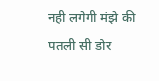नही लगेगी मंझे की पतली सी डोर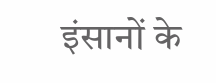इंसानों के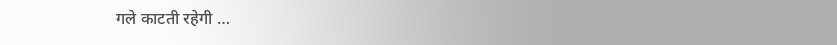गले काटती रहेगी …